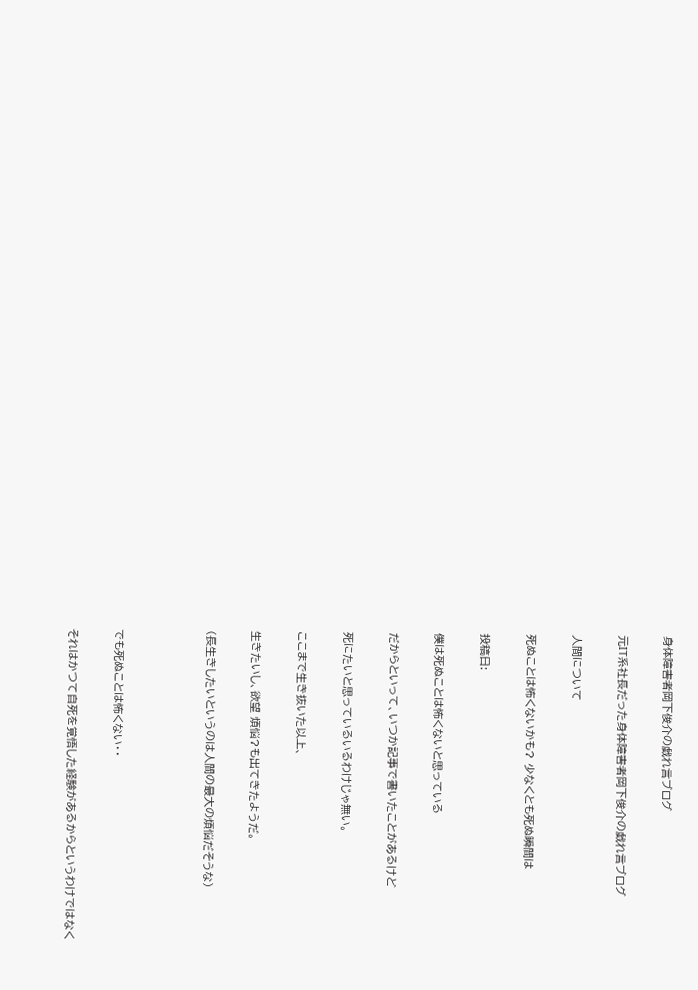身体障害者岡下俊介の戯れ言ブログ

元IT系社長だった身体障害者岡下俊介の戯れ言ブログ

人間について

死ぬことは怖くないかも? 少なくとも死ぬ瞬間は

投稿日:

僕は死ぬことは怖くないと思っている

だからといって、いつか記事で書いたことがあるけど

死にたいと思っているいるわけじゃ無い。

ここまで生き抜いた以上、

生きたいし、欲望 煩悩?も出てきたようだ。

(長生きしたいというのは人間の最大の煩悩だそうな)



でも死ぬことは怖くない・・

それはかつて自死を覚悟した経験があるからというわけではなく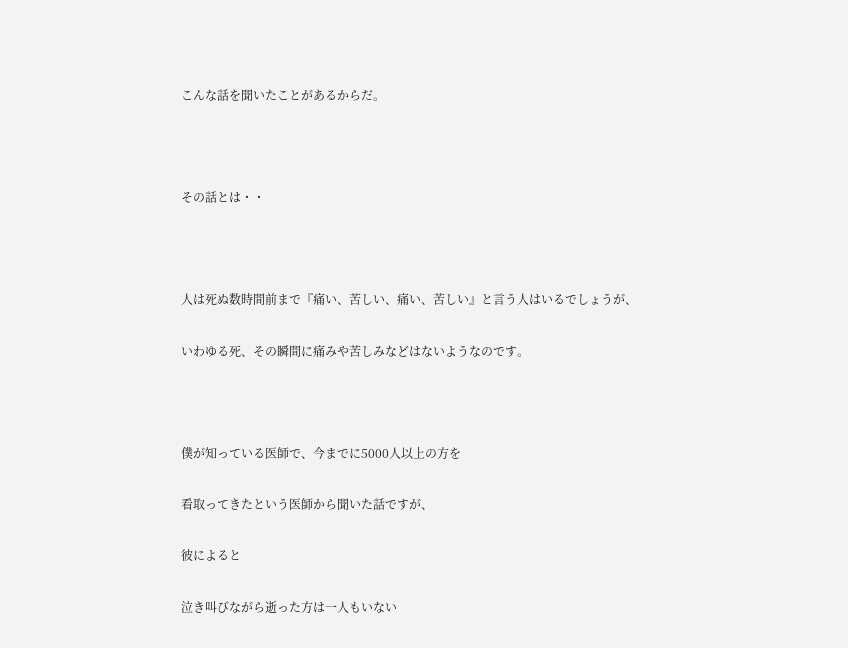こんな話を聞いたことがあるからだ。



その話とは・・



人は死ぬ数時間前まで『痛い、苦しい、痛い、苦しい』と言う人はいるでしょうが、

いわゆる死、その瞬間に痛みや苦しみなどはないようなのです。



僕が知っている医師で、今までに5000人以上の方を

看取ってきたという医師から聞いた話ですが、

彼によると

泣き叫びながら逝った方は一人もいない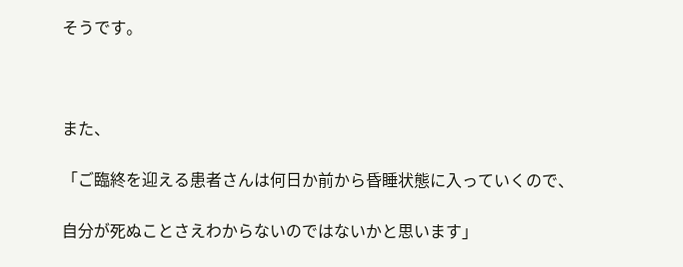そうです。



また、

「ご臨終を迎える患者さんは何日か前から昏睡状態に入っていくので、

自分が死ぬことさえわからないのではないかと思います」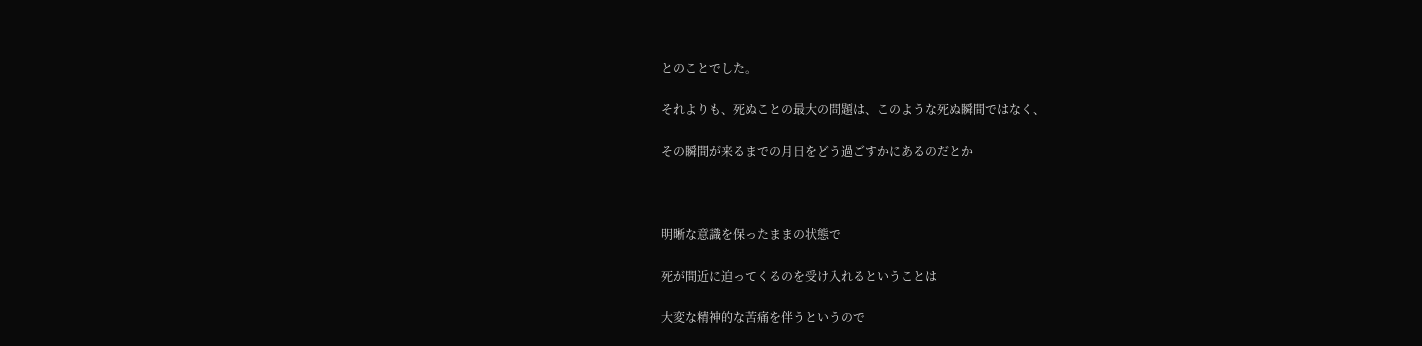とのことでした。

それよりも、死ぬことの最大の問題は、このような死ぬ瞬間ではなく、

その瞬間が来るまでの月日をどう過ごすかにあるのだとか



明晰な意識を保ったままの状態で

死が間近に迫ってくるのを受け入れるということは

大変な精神的な苦痛を伴うというので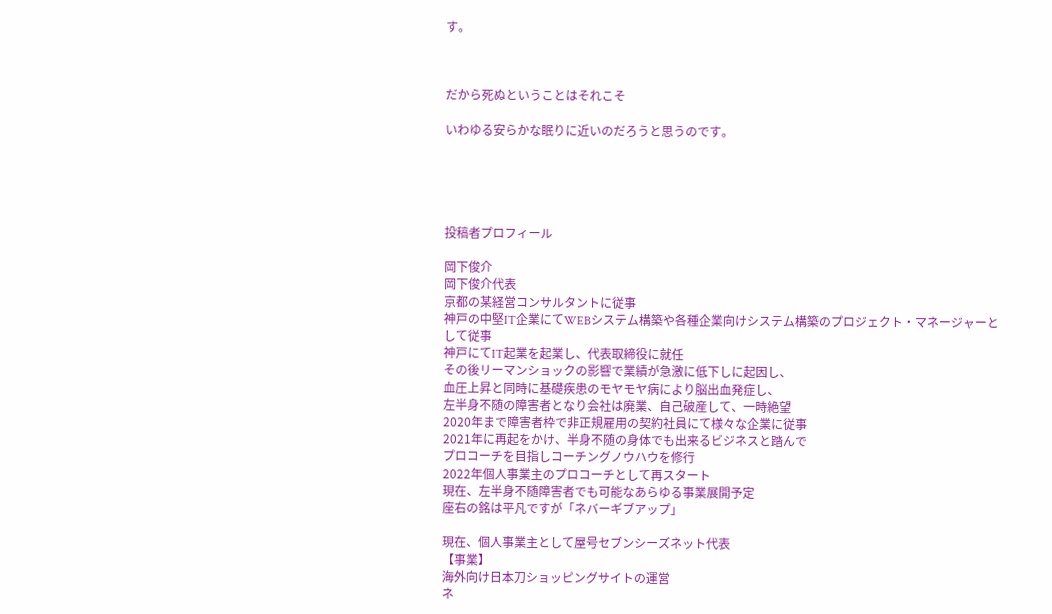す。



だから死ぬということはそれこそ

いわゆる安らかな眠りに近いのだろうと思うのです。





投稿者プロフィール

岡下俊介
岡下俊介代表
京都の某経営コンサルタントに従事
神戸の中堅IT企業にてWEBシステム構築や各種企業向けシステム構築のプロジェクト・マネージャーとして従事
神戸にてIT起業を起業し、代表取締役に就任
その後リーマンショックの影響で業績が急激に低下しに起因し、
血圧上昇と同時に基礎疾患のモヤモヤ病により脳出血発症し、
左半身不随の障害者となり会社は廃業、自己破産して、一時絶望
2020年まで障害者枠で非正規雇用の契約社員にて様々な企業に従事
2021年に再起をかけ、半身不随の身体でも出来るビジネスと踏んで
プロコーチを目指しコーチングノウハウを修行
2022年個人事業主のプロコーチとして再スタート
現在、左半身不随障害者でも可能なあらゆる事業展開予定
座右の銘は平凡ですが「ネバーギブアップ」

現在、個人事業主として屋号セブンシーズネット代表
【事業】
海外向け日本刀ショッピングサイトの運営
ネ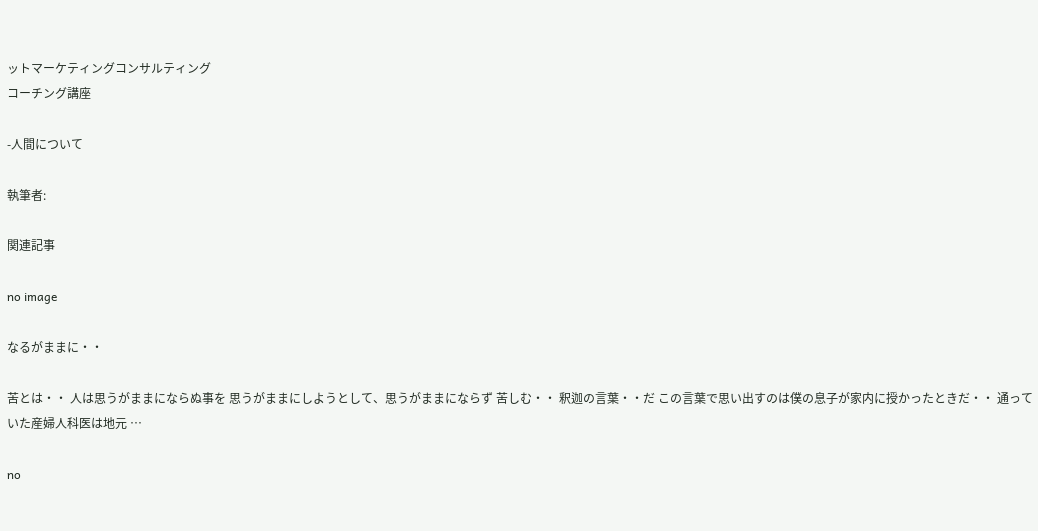ットマーケティングコンサルティング
コーチング講座

-人間について

執筆者:

関連記事

no image

なるがままに・・

苦とは・・ 人は思うがままにならぬ事を 思うがままにしようとして、思うがままにならず 苦しむ・・ 釈迦の言葉・・だ この言葉で思い出すのは僕の息子が家内に授かったときだ・・ 通っていた産婦人科医は地元 …

no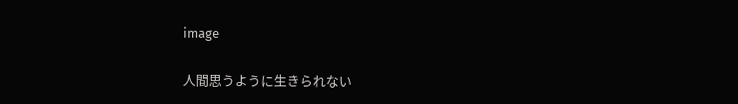image

人間思うように生きられない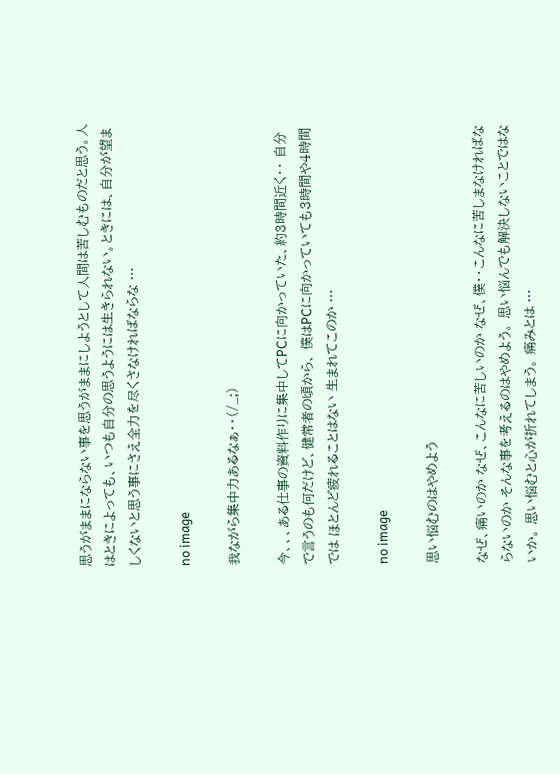思うがままにならない事を思うがままにしようとして人間は苦しむものだと思う。人はときによっても、いつも自分の思うようには生きられない。ときには、自分が望ましくないと思う事にさえ全力を尽くさなければならな …

no image

我ながら集中力あるなぁ・・(/_;)

今、、、ある仕事の資料作りに集中してPCに向かっていた、約3時間近く・・ 自分で言うのも何だけど、健常者の頃から、 僕はPCに向かっていても3時間や4時間では ほとんど疲れることはない 生まれてこのか …

no image

思い悩むのはやめよう

なぜ、痛いのか なぜ、こんなに苦しいのか なぜ、僕・・こんなに苦しまなければならないのか そんな事を考えるのはやめよう。 思い悩んでも解決しないことではないか。 思い悩むと心が折れてしまう。 痛みとは …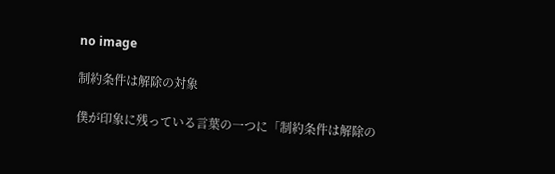no image

制約条件は解除の対象

僕が印象に残っている言葉の一つに「制約条件は解除の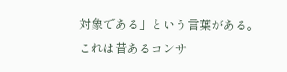対象である」という言葉がある。これは昔あるコンサ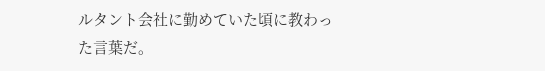ルタント会社に勤めていた頃に教わった言葉だ。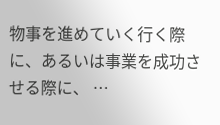物事を進めていく行く際に、あるいは事業を成功させる際に、 …